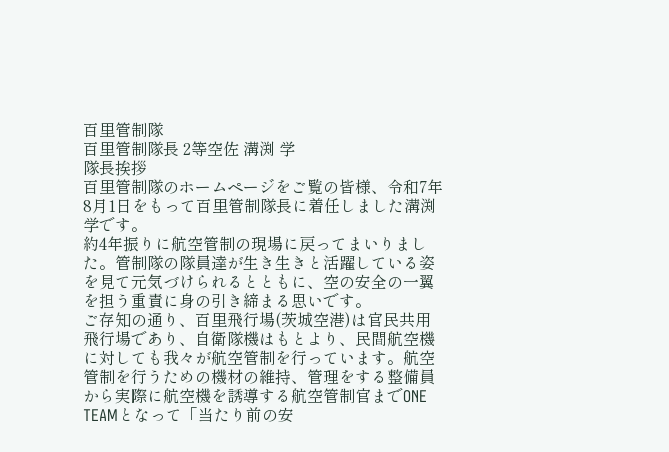百里管制隊
百里管制隊長 2等空佐 溝渕 学
隊長挨拶
百里管制隊のホームページをご覧の皆様、令和7年8月1日をもって百里管制隊長に着任しました溝渕学です。
約4年振りに航空管制の現場に戻ってまいりました。管制隊の隊員達が生き生きと活躍している姿を見て元気づけられるとともに、空の安全の一翼を担う重責に身の引き締まる思いです。
ご存知の通り、百里飛行場(茨城空港)は官民共用飛行場であり、自衛隊機はもとより、民間航空機に対しても我々が航空管制を行っています。航空管制を行うための機材の維持、管理をする整備員から実際に航空機を誘導する航空管制官までONE TEAMとなって「当たり前の安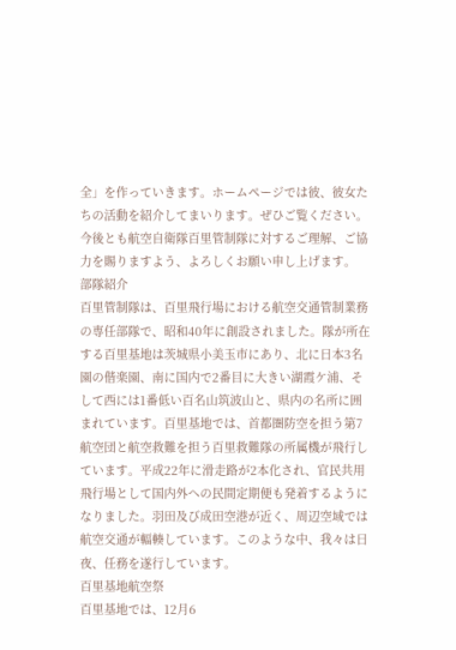全」を作っていきます。ホームページでは彼、彼女たちの活動を紹介してまいります。ぜひご覧ください。
今後とも航空自衛隊百里管制隊に対するご理解、ご協力を賜りますよう、よろしくお願い申し上げます。
部隊紹介
百里管制隊は、百里飛行場における航空交通管制業務の専任部隊で、昭和40年に創設されました。隊が所在する百里基地は茨城県小美玉市にあり、北に日本3名園の偕楽園、南に国内で2番目に大きい湖霞ケ浦、そして西には1番低い百名山筑波山と、県内の名所に囲まれています。百里基地では、首都圏防空を担う第7航空団と航空救難を担う百里救難隊の所属機が飛行しています。平成22年に滑走路が2本化され、官民共用飛行場として国内外への民間定期便も発着するようになりました。羽田及び成田空港が近く、周辺空域では航空交通が輻輳しています。このような中、我々は日夜、任務を遂行しています。
百里基地航空祭
百里基地では、12月6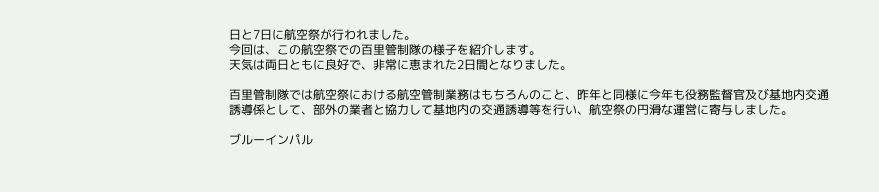日と7日に航空祭が行われました。
今回は、この航空祭での百里管制隊の様子を紹介します。
天気は両日ともに良好で、非常に恵まれた2日間となりました。

百里管制隊では航空祭における航空管制業務はもちろんのこと、昨年と同様に今年も役務監督官及び基地内交通誘導係として、部外の業者と協力して基地内の交通誘導等を行い、航空祭の円滑な運営に寄与しました。

ブルーインパル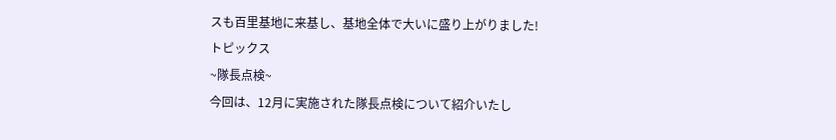スも百里基地に来基し、基地全体で大いに盛り上がりました!
トピックス
~隊長点検~
今回は、12月に実施された隊長点検について紹介いたし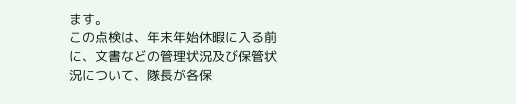ます。
この点検は、年末年始休暇に入る前に、文書などの管理状況及び保管状況について、隊長が各保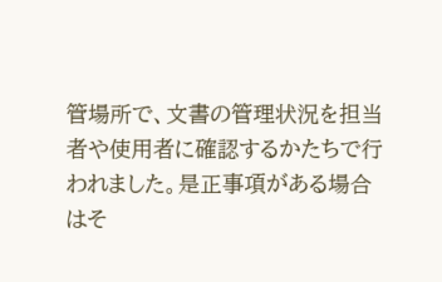管場所で、文書の管理状況を担当者や使用者に確認するかたちで行われました。是正事項がある場合はそ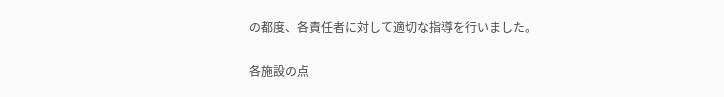の都度、各責任者に対して適切な指導を行いました。

各施設の点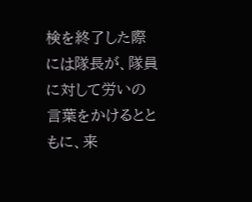検を終了した際には隊長が、隊員に対して労いの言葉をかけるとともに、来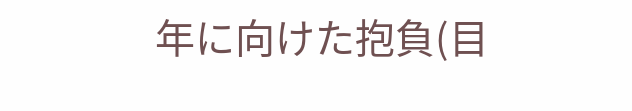年に向けた抱負(目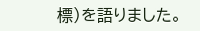標)を語りました。